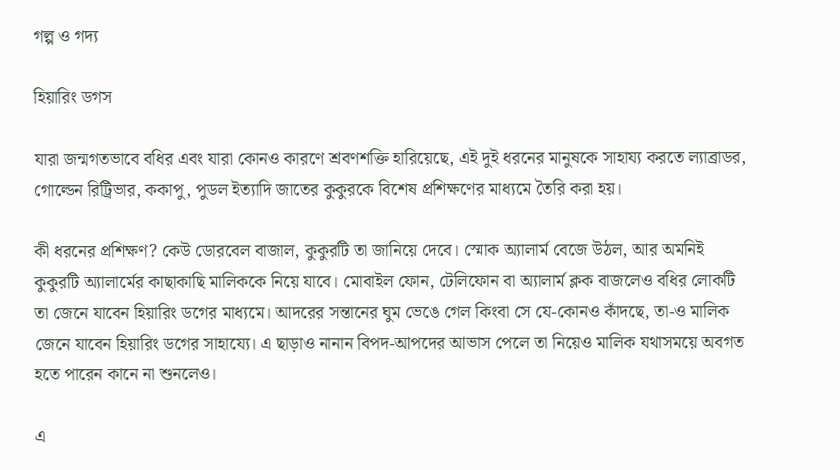গল্প ও গদ্য

হিয়ারিং ডগস

যারা জন্মগতভাবে বধির এবং যারা কোনও কারণে শ্রবণশক্তি হারিয়েছে, এই দুই ধরনের মানুষকে সাহায্য করতে ল্যাব্রাডর, গোল্ডেন রিট্রিভার, ককাপু, পুডল ইত্যাদি জাতের কুকুরকে বিশেষ প্রশিক্ষণের মাধ্যমে তৈরি করা হয়।

কী ধরনের প্রশিক্ষণ? কেউ ডোরবেল বাজাল, কুকুরটি তা জানিয়ে দেবে। স্মোক অ্যালার্ম বেজে উঠল, আর অমনিই কুকুরটি অ্যালার্মের কাছাকাছি মালিককে নিয়ে যাবে। মোবাইল ফোন, টেলিফোন বা অ্যালার্ম ক্লক বাজলেও বধির লোকটি তা জেনে যাবেন হিয়ারিং ডগের মাধ্যমে। আদরের সন্তানের ঘুম ভেঙে গেল কিংবা সে যে-কোন‌ও কাঁদছে, তা-ও মালিক জেনে যাবেন হিয়ারিং ডগের সাহায্যে। এ ছাড়াও নানান বিপদ-আপদের আভাস পেলে তা নিয়েও মালিক যথাসময়ে অবগত হতে পারেন কানে না শুনলেও।

এ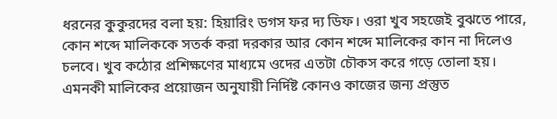ধরনের কুকুরদের বলা হয়: হিয়ারিং ডগস ফর দ্য ডিফ। ওরা খুব সহজেই বুঝতে পারে, কোন শব্দে মালিককে সতর্ক করা দরকার আর কোন শব্দে মালিকের কান না দিলেও চলবে। খুব কঠোর প্রশিক্ষণের মাধ্যমে ওদের এতটা চৌকস করে গড়ে তোলা হয়। এমনকী মালিকের প্রয়োজন অনুযায়ী নির্দিষ্ট কোনও কাজের জন্য প্রস্তুত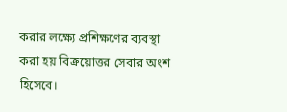করার লক্ষ্যে প্রশিক্ষণের ব্যবস্থা করা হয় বিক্রয়োত্তর সেবার অংশ হিসেবে।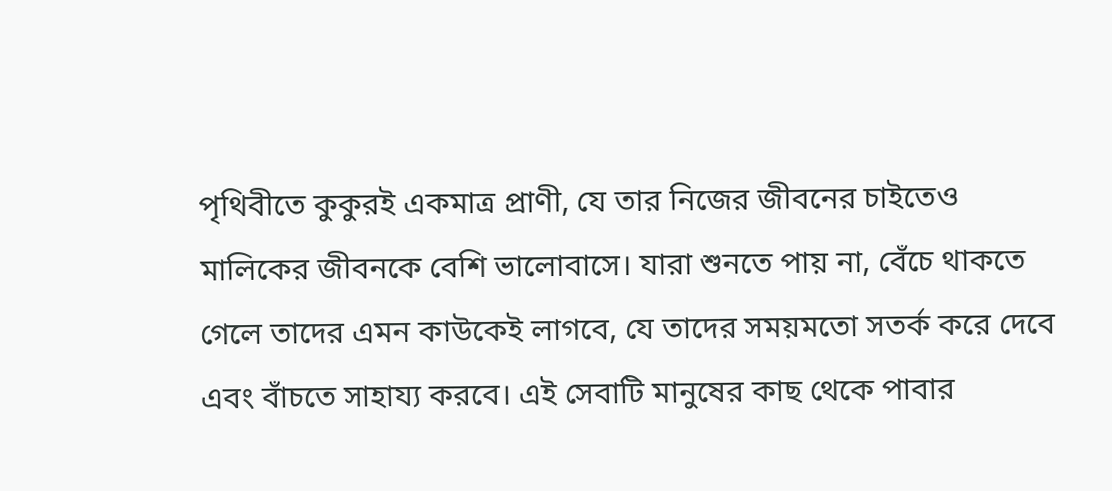পৃথিবীতে কুকুর‌ই একমাত্র প্রাণী, যে তার নিজের জীবনের চাইতেও মালিকের জীবনকে বেশি ভালোবাসে। যারা শুনতে পায় না, বেঁচে থাকতে গেলে তাদের এমন কাউকেই লাগবে, যে তাদের সময়মতো সতর্ক করে দেবে এবং বাঁচতে সাহায্য করবে। এই সেবাটি মানুষের কাছ থেকে পাবার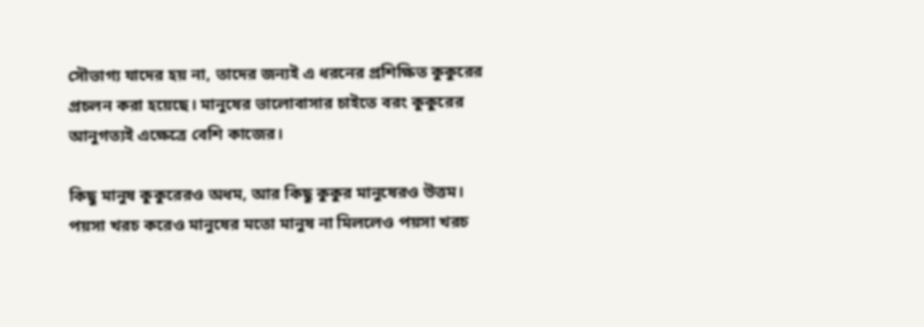সৌভাগ্য যাদের হয় না, তাদের জন্য‌ই এ ধরনের প্রশিক্ষিত কুকুরের প্রচলন করা হয়েছে। মানুষের ভালোবাসার চাইতে বরং কুকুরের আনুগত্য‌ই এক্ষেত্রে বেশি কাজের।

কিছু মানুষ কুকুরের‌ও অধম, আর কিছু কুকুর মানুষের‌ও উত্তম। পয়সা খরচ করেও মানুষের মতো মানুষ না মিললেও পয়সা খরচ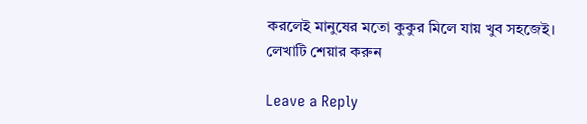করলেই মানুষের মতো কুকুর মিলে যায় খুব সহজেই।
লেখাটি শেয়ার করুন

Leave a Reply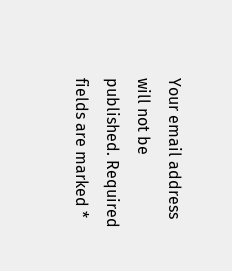Your email address will not be published. Required fields are marked *